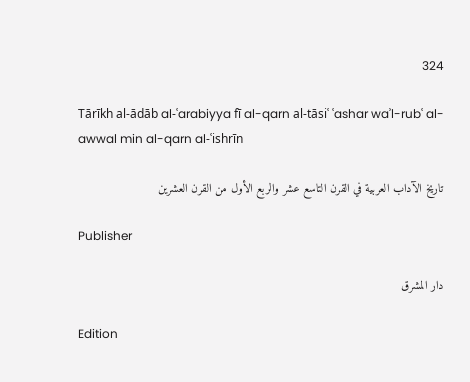324

Tārīkh al-ādāb al-ʿarabiyya fī al-qarn al-tāsiʿ ʿashar waʾl-rubʿ al-awwal min al-qarn al-ʿishrīn

تاريخ الآداب العربية في القرن التاسع عشر والربع الأول من القرن العشرين

Publisher

دار المشرق

Edition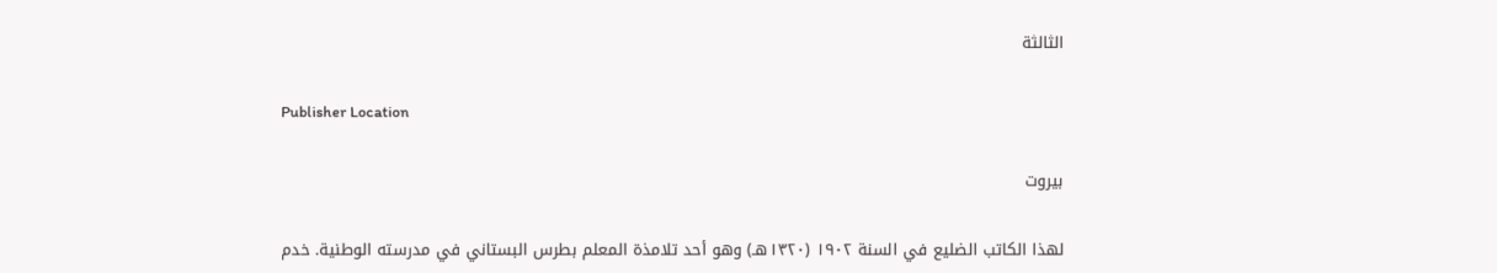الثالثة

Publisher Location

بيروت

لهذا الكاتب الضليع في السنة ١٩٠٢ (١٣٢٠هـ) وهو أحد تلامذة المعلم بطرس البستاني في مدرسته الوطنية. خدم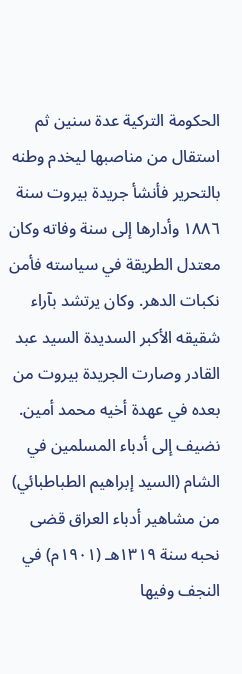الحكومة التركية عدة سنين ثم استقال من مناصبها ليخدم وطنه بالتحرير فأنشأ جريدة بيروت سنة ١٨٨٦ وأدارها إلى سنة وفاته وكان معتدل الطريقة في سياسته فأمن نكبات الدهر. وكان يرتشد بآراء شقيقه الأكبر السديدة السيد عبد القادر وصارت الجريدة بيروت من بعده في عهدة أخيه محمد أمين.
نضيف إلى أدباء المسلمين في الشام (السيد إبراهيم الطباطبائي) من مشاهير أدباء العراق قضى نحبه سنة ١٣١٩هـ (١٩٠١م) في النجف وفيها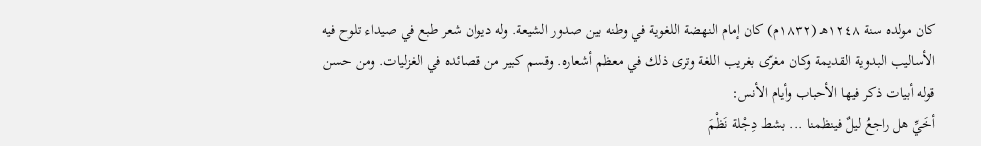كان مولده سنة ١٢٤٨هـ (١٨٣٢م) كان إمام النهضة اللغوية في وطنه بين صدور الشيعة. وله ديوان شعر طبع في صيداء تلوح فيه الأساليب البدوية القديمة وكان مغرّى بغريب اللغة وترى ذلك في معظم أشعاره. وقسم كبير من قصائده في الغزليات. ومن حسن قوله أبيات ذكر فيها الأحباب وأيام الأنس:
أخَيِّ هل راجعُ ليلٌ فينظمنا ... بشط دِجْلة نَظْمَ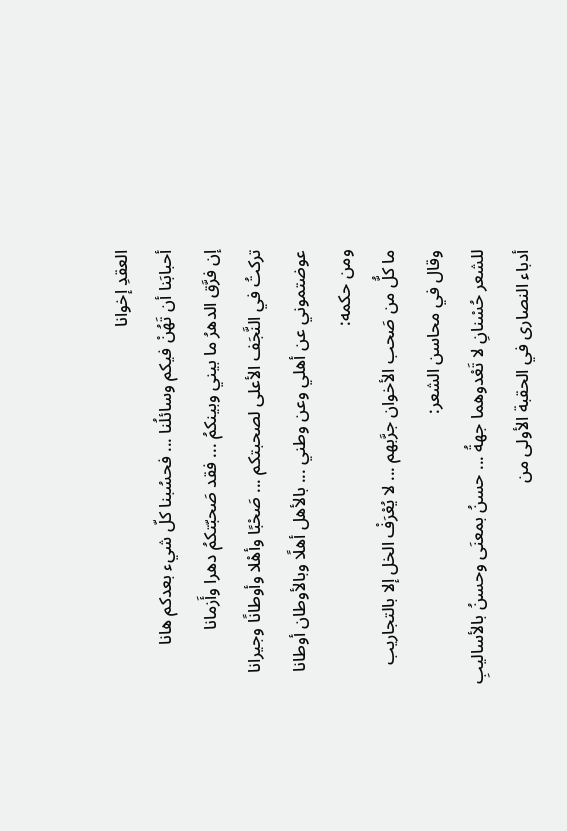العقدِ إخوانا
أحبابَنا أن تَهُنْ فيكم وسائلُنا ... فحسُبنا كلّ شيء بعدكم هانا
إن فرَّق الدهرُ ما بيني وبينكمُ ... فقد صَحبّتكمُ دهرا وأَزمانا
تركتُ في النَّجَف الأعلى لصحبتكم ... صَحْبًا وأهْلا وأوطانًا وجيرانا
عوضتموني عن أهلي وعن وطني ... بالأهل أهلًا وبالأوطان أوطانا
ومن حكمه:
ما كلُّ من صَحب الأخوان جرَّبهم ... لا يُعْرَفْ الخل إلا بالتجاريب
وقال في محاسن الشعر:
للشعر حُسْنانِ لا تَعْدوهما جهةُ ... حسنُ بمعنَى وحسنُ بالأساليبِ
أدباء النصارى في الحقبة الأولى من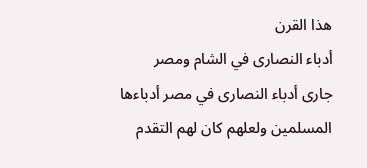هذا القرن
أدباء النصارى في الشام ومصر
جارى أدباء النصارى في مصر أدباءها المسلمين ولعلهم كان لهم التقدم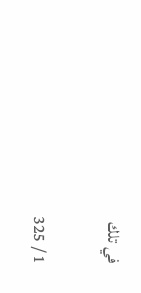في تلك

1 / 325